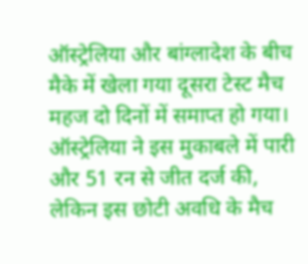ऑस्ट्रेलिया और बांग्लादेश के बीच मैके में खेला गया दूसरा टेस्ट मैच महज दो दिनों में समाप्त हो गया। ऑस्ट्रेलिया ने इस मुकाबले में पारी और 51 रन से जीत दर्ज की, लेकिन इस छोटी अवधि के मैच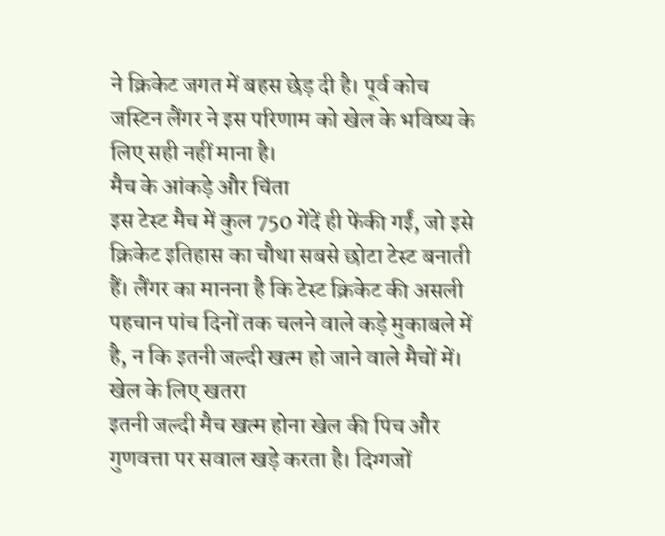ने क्रिकेट जगत में बहस छेड़ दी है। पूर्व कोच जस्टिन लैंगर ने इस परिणाम को खेल के भविष्य के लिए सही नहीं माना है।
मैच के आंकड़े और चिंता
इस टेस्ट मैच में कुल 750 गेंदें ही फेंकी गईं, जो इसे क्रिकेट इतिहास का चौथा सबसे छोटा टेस्ट बनाती हैं। लैंगर का मानना है कि टेस्ट क्रिकेट की असली पहचान पांच दिनों तक चलने वाले कड़े मुकाबले में है, न कि इतनी जल्दी खत्म हो जाने वाले मैचों में।
खेल के लिए खतरा
इतनी जल्दी मैच खत्म होना खेल की पिच और गुणवत्ता पर सवाल खड़े करता है। दिग्गजों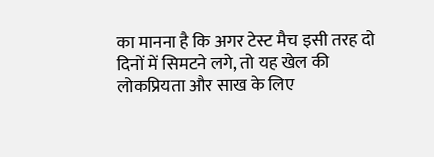का मानना है कि अगर टेस्ट मैच इसी तरह दो दिनों में सिमटने लगे, तो यह खेल की लोकप्रियता और साख के लिए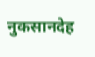नुकसानदेह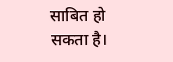साबित हो सकता है।